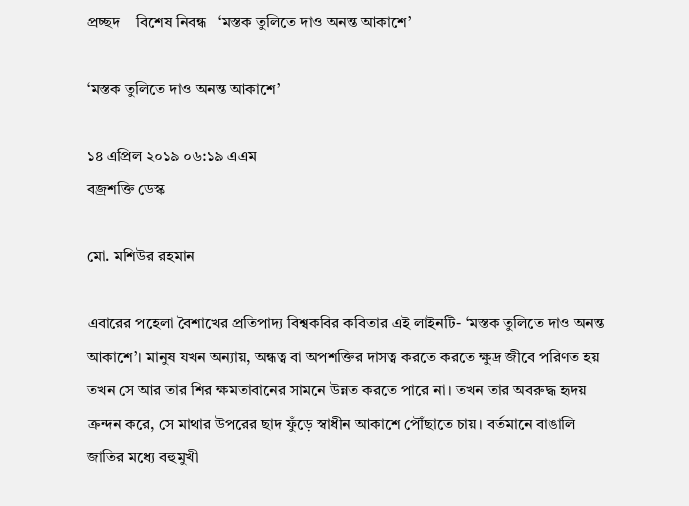প্রচ্ছদ    বিশেষ নিবন্ধ   ‘মস্তক তুলিতে দাও অনন্ত আকাশে’

‘মস্তক তুলিতে দাও অনন্ত আকাশে’

১৪ এপ্রিল ২০১৯ ০৬:১৯ এএম
বজ্রশক্তি ডেস্ক

মো. মশিউর রহমান

এবারের পহেলা বৈশাখের প্রতিপাদ্য বিশ্বকবির কবিতার এই লাইনটি- ‘মস্তক তুলিতে দাও অনন্ত আকাশে’। মানুষ যখন অন্যায়, অন্ধত্ব বা অপশক্তির দাসত্ব করতে করতে ক্ষুদ্র জীবে পরিণত হয় তখন সে আর তার শির ক্ষমতাবানের সামনে উন্নত করতে পারে না। তখন তার অবরুদ্ধ হৃদয় ক্রন্দন করে, সে মাথার উপরের ছাদ ফুঁড়ে স্বাধীন আকাশে পৌঁছাতে চায়। বর্তমানে বাঙালি জাতির মধ্যে বহুমুখী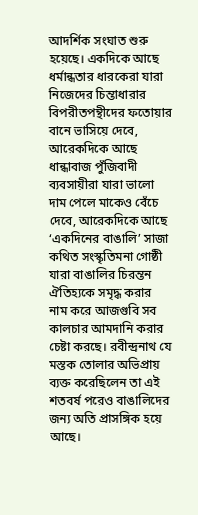আদর্শিক সংঘাত শুরু হয়েছে। একদিকে আছে ধর্মান্ধতার ধারকেরা যারা নিজেদের চিন্তাধারার বিপরীতপন্থীদের ফতোয়ার বানে ভাসিয়ে দেবে, আরেকদিকে আছে ধান্ধাবাজ পুঁজিবাদী ব্যবসায়ীরা যারা ভালো দাম পেলে মাকেও বেঁচে দেবে, আরেকদিকে আছে ‘একদিনের বাঙালি’ সাজা কথিত সংস্কৃতিমনা গোষ্ঠী যারা বাঙালির চিরন্তন ঐতিহ্যকে সমৃদ্ধ করার নাম করে আজগুবি সব কালচার আমদানি করার চেষ্টা করছে। রবীন্দ্রনাথ যে মস্তক তোলার অভিপ্রায় ব্যক্ত করেছিলেন তা এই শতবর্ষ পরেও বাঙালিদের জন্য অতি প্রাসঙ্গিক হয়ে আছে।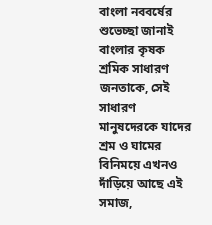বাংলা নববর্ষের শুভেচ্ছা জানাই বাংলার কৃষক শ্রমিক সাধারণ জনতাকে, সেই সাধারণ মানুষদেরকে যাদের শ্রম ও ঘামের বিনিময়ে এখনও দাঁড়িয়ে আছে এই সমাজ,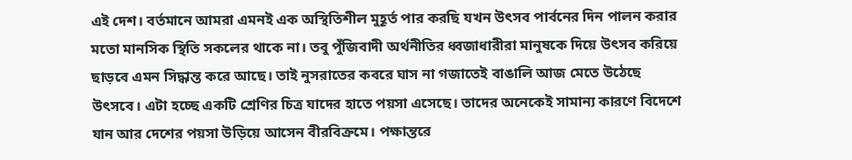এই দেশ। বর্তমানে আমরা এমনই এক অস্থিতিশীল মুহূর্ত পার করছি যখন উৎসব পার্বনের দিন পালন করার মতো মানসিক স্থিতি সকলের থাকে না। তবু পুঁজিবাদী অর্থনীতির ধ্বজাধারীরা মানুষকে দিয়ে উৎসব করিয়ে ছাড়বে এমন সিদ্ধান্ত করে আছে। তাই নুসরাতের কবরে ঘাস না গজাতেই বাঙালি আজ মেতে উঠেছে উৎসবে। এটা হচ্ছে একটি শ্রেণির চিত্র যাদের হাতে পয়সা এসেছে। তাদের অনেকেই সামান্য কারণে বিদেশে যান আর দেশের পয়সা উড়িয়ে আসেন বীরবিক্রমে। পক্ষান্তরে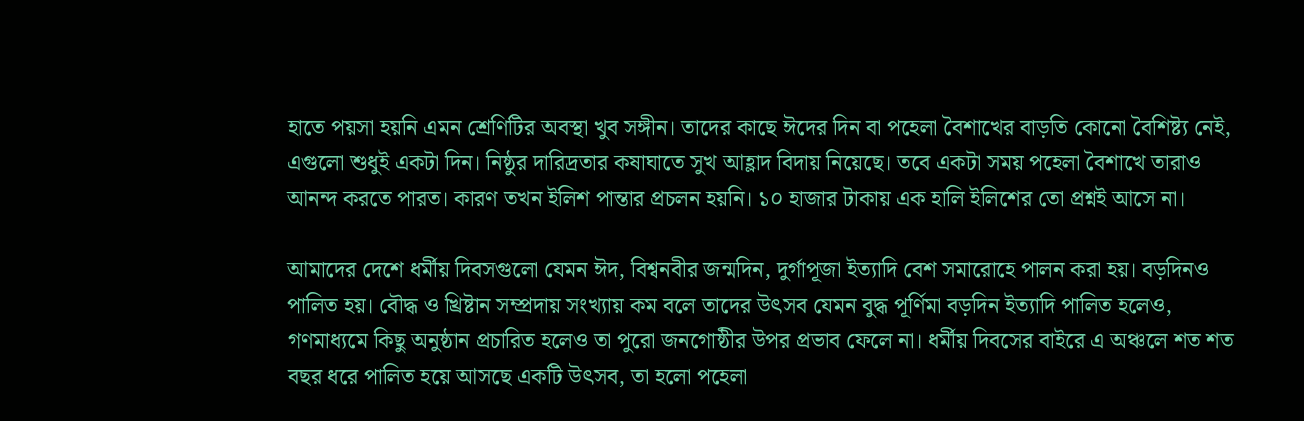হাতে পয়সা হয়নি এমন শ্রেণিটির অবস্থা খুব সঙ্গীন। তাদের কাছে ঈদের দিন বা পহেলা বৈশাখের বাড়তি কোনো বৈশিষ্ট্য নেই, এগুলো শুধুই একটা দিন। নিষ্ঠুর দারিদ্রতার কষাঘাতে সুখ আহ্লাদ বিদায় নিয়েছে। তবে একটা সময় পহেলা বৈশাখে তারাও আনন্দ করতে পারত। কারণ তখন ইলিশ পান্তার প্রচলন হয়নি। ১০ হাজার টাকায় এক হালি ইলিশের তো প্রশ্নই আসে না।

আমাদের দেশে ধর্মীয় দিবসগুলো যেমন ঈদ, বিশ্বনবীর জন্মদিন, দুর্গাপূজা ইত্যাদি বেশ সমারোহে পালন করা হয়। বড়দিনও পালিত হয়। বৌদ্ধ ও খ্রিষ্টান সম্প্রদায় সংখ্যায় কম বলে তাদের উৎসব যেমন বুদ্ধ পূর্ণিমা বড়দিন ইত্যাদি পালিত হলেও, গণমাধ্যমে কিছু অনুষ্ঠান প্রচারিত হলেও তা পুরো জনগোষ্ঠীর উপর প্রভাব ফেলে না। ধর্মীয় দিবসের বাইরে এ অঞ্চলে শত শত বছর ধরে পালিত হয়ে আসছে একটি উৎসব, তা হলো পহেলা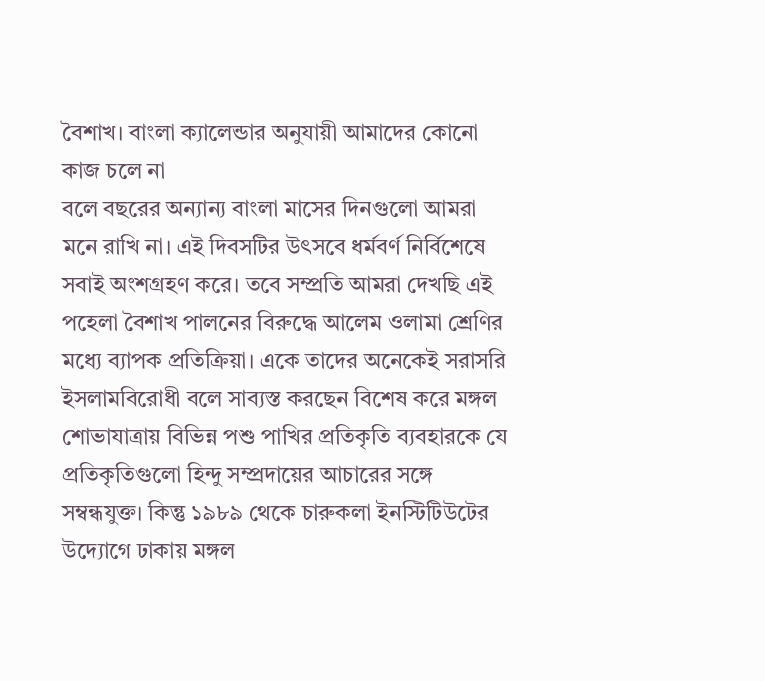বৈশাখ। বাংলা ক্যালেন্ডার অনুযায়ী আমাদের কোনো কাজ চলে না
বলে বছরের অন্যান্য বাংলা মাসের দিনগুলো আমরা মনে রাখি না। এই দিবসটির উৎসবে ধর্মবর্ণ নির্বিশেষে সবাই অংশগ্রহণ করে। তবে সম্প্রতি আমরা দেখছি এই পহেলা বৈশাখ পালনের বিরুদ্ধে আলেম ওলামা শ্রেণির মধ্যে ব্যাপক প্রতিক্রিয়া। একে তাদের অনেকেই সরাসরি ইসলামবিরোধী বলে সাব্যস্ত করছেন বিশেষ করে মঙ্গল শোভাযাত্রায় বিভিন্ন পশু পাখির প্রতিকৃতি ব্যবহারকে যে প্রতিকৃতিগুলো হিন্দু সম্প্রদায়ের আচারের সঙ্গে সম্বন্ধযুক্ত। কিন্তু ১৯৮৯ থেকে চারুকলা ইনস্টিটিউটের উদ্যোগে ঢাকায় মঙ্গল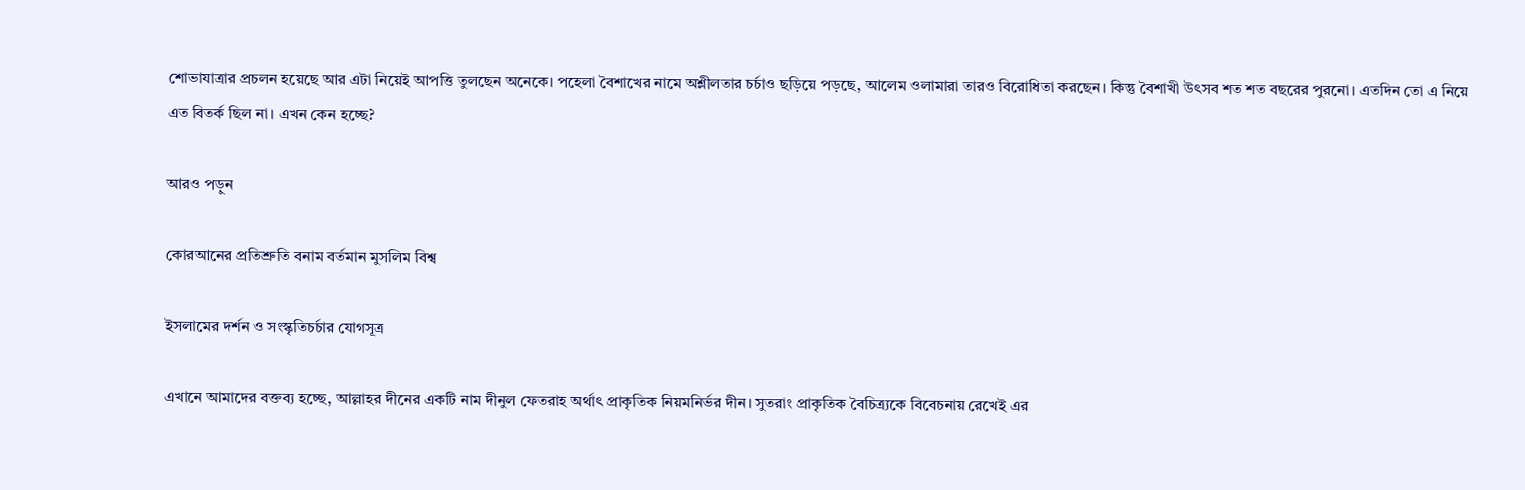শোভাযাত্রার প্রচলন হয়েছে আর এটা নিয়েই আপত্তি তুলছেন অনেকে। পহেলা বৈশাখের নামে অশ্লীলতার চর্চাও ছড়িয়ে পড়ছে, আলেম ওলামারা তারও বিরোধিতা করছেন। কিন্তু বৈশাখী উৎসব শত শত বছরের পুরনো। এতদিন তো এ নিয়ে এত বিতর্ক ছিল না। এখন কেন হচ্ছে?

আরও পড়ুন

কোরআনের প্রতিশ্রুতি বনাম বর্তমান মুসলিম বিশ্ব

ইসলামের দর্শন ও সংস্কৃতিচর্চার যোগসূত্র

এখানে আমাদের বক্তব্য হচ্ছে, আল্লাহর দীনের একটি নাম দীনুল ফেতরাহ অর্থাৎ প্রাকৃতিক নিয়মনির্ভর দীন। সুতরাং প্রাকৃতিক বৈচিত্র্যকে বিবেচনায় রেখেই এর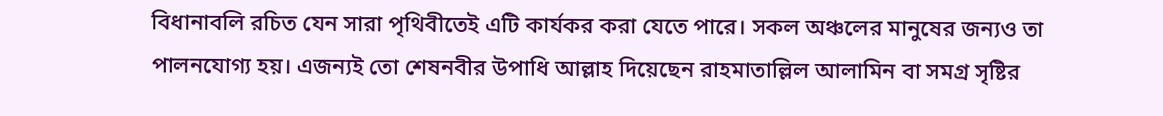বিধানাবলি রচিত যেন সারা পৃথিবীতেই এটি কার্যকর করা যেতে পারে। সকল অঞ্চলের মানুষের জন্যও তা পালনযোগ্য হয়। এজন্যই তো শেষনবীর উপাধি আল্লাহ দিয়েছেন রাহমাতাল্লিল আলামিন বা সমগ্র সৃষ্টির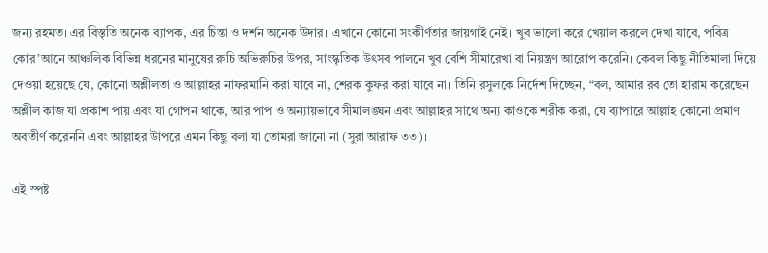জন্য রহমত। এর বিস্তৃতি অনেক ব্যাপক, এর চিন্তা ও দর্শন অনেক উদার। এখানে কোনো সংকীর্ণতার জায়গাই নেই। খুব ভালো করে খেয়াল করলে দেখা যাবে, পবিত্র কোর’আনে আঞ্চলিক বিভিন্ন ধরনের মানুষের রুচি অভিরুচির উপর, সাংস্কৃতিক উৎসব পালনে খুব বেশি সীমারেখা বা নিয়ন্ত্রণ আরোপ করেনি। কেবল কিছু নীতিমালা দিয়ে দেওয়া হয়েছে যে, কোনো অশ্লীলতা ও আল্লাহর নাফরমানি করা যাবে না, শেরক কুফর করা যাবে না। তিনি রসুলকে নির্দেশ দিচ্ছেন, “বল, আমার রব তো হারাম করেছেন অশ্লীল কাজ যা প্রকাশ পায় এবং যা গোপন থাকে, আর পাপ ও অন্যায়ভাবে সীমালঙ্ঘন এবং আল্লাহর সাথে অন্য কাওকে শরীক করা, যে ব্যাপারে আল্লাহ কোনো প্রমাণ অবতীর্ণ করেননি এবং আল্লাহর উাপরে এমন কিছু বলা যা তোমরা জানো না (সুরা আরাফ ৩৩)।

এই স্পষ্ট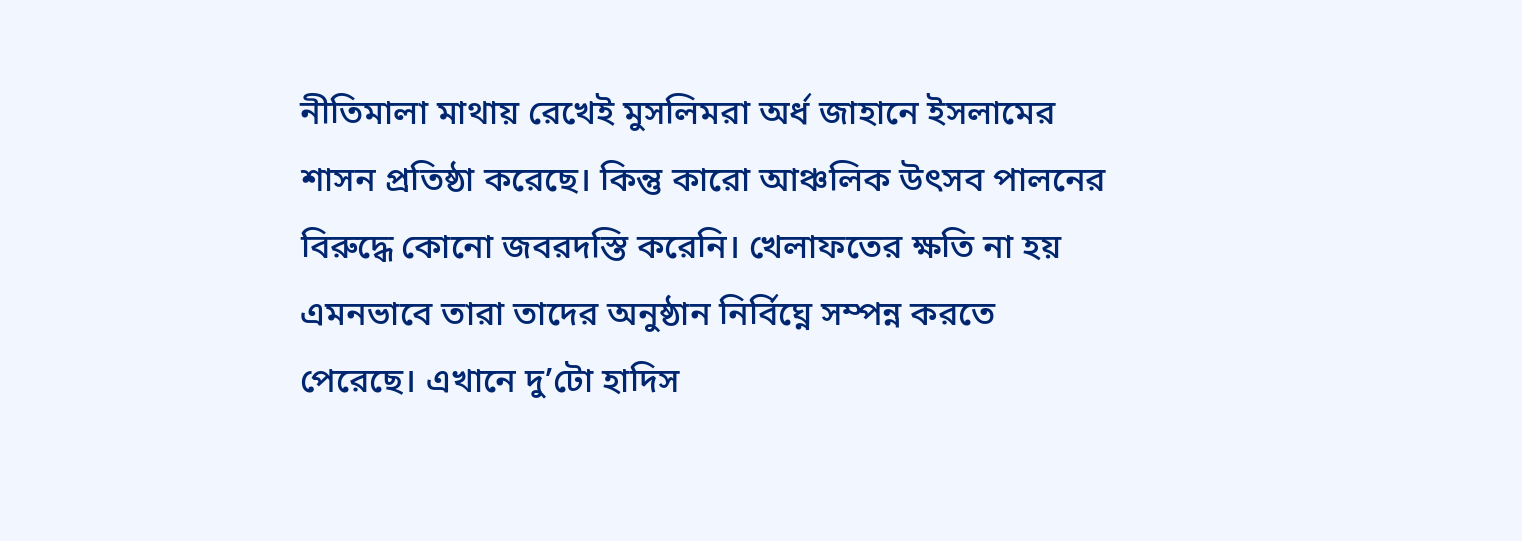নীতিমালা মাথায় রেখেই মুসলিমরা অর্ধ জাহানে ইসলামের শাসন প্রতিষ্ঠা করেছে। কিন্তু কারো আঞ্চলিক উৎসব পালনের বিরুদ্ধে কোনো জবরদস্তি করেনি। খেলাফতের ক্ষতি না হয় এমনভাবে তারা তাদের অনুষ্ঠান নির্বিঘ্নে সম্পন্ন করতে পেরেছে। এখানে দু’টো হাদিস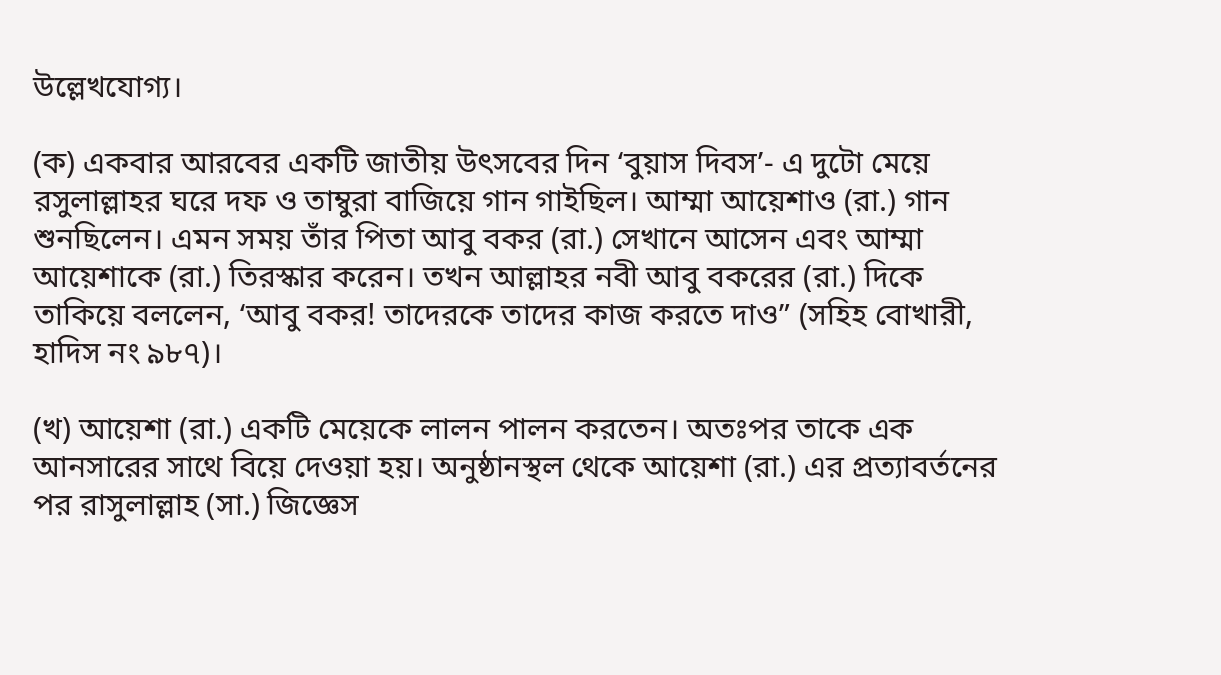উল্লেখযোগ্য।

(ক) একবার আরবের একটি জাতীয় উৎসবের দিন ‘বুয়াস দিবস’- এ দুটো মেয়ে রসুলাল্লাহর ঘরে দফ ও তাম্বুরা বাজিয়ে গান গাইছিল। আম্মা আয়েশাও (রা.) গান শুনছিলেন। এমন সময় তাঁর পিতা আবু বকর (রা.) সেখানে আসেন এবং আম্মা আয়েশাকে (রা.) তিরস্কার করেন। তখন আল্লাহর নবী আবু বকরের (রা.) দিকে তাকিয়ে বললেন, ‘আবু বকর! তাদেরকে তাদের কাজ করতে দাও” (সহিহ বোখারী, হাদিস নং ৯৮৭)।

(খ) আয়েশা (রা.) একটি মেয়েকে লালন পালন করতেন। অতঃপর তাকে এক আনসারের সাথে বিয়ে দেওয়া হয়। অনুষ্ঠানস্থল থেকে আয়েশা (রা.) এর প্রত্যাবর্তনের পর রাসুলাল্লাহ (সা.) জিজ্ঞেস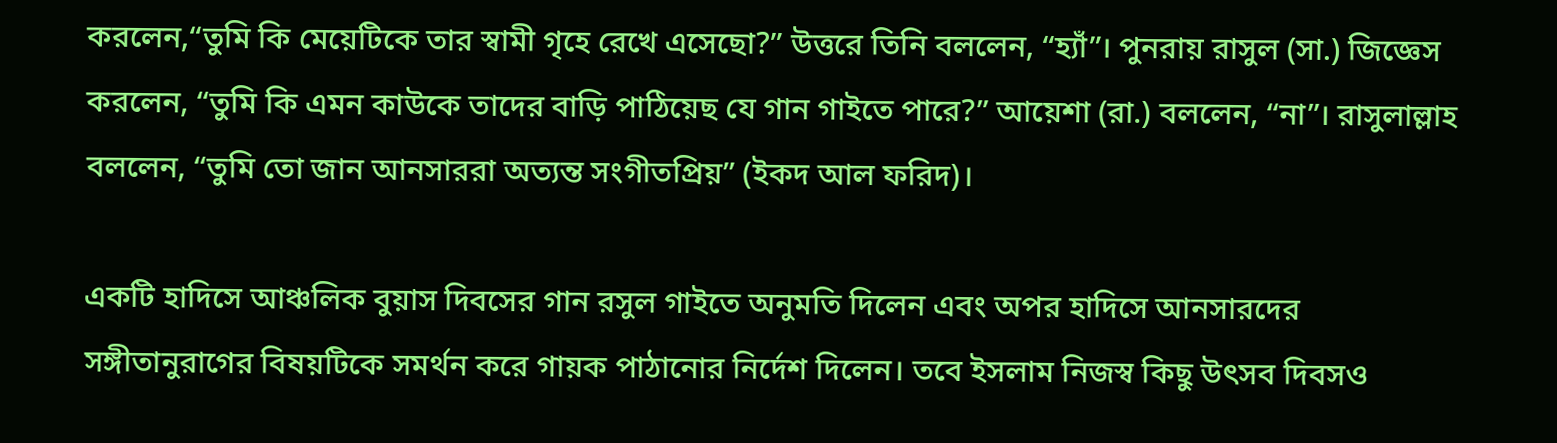করলেন,“তুমি কি মেয়েটিকে তার স্বামী গৃহে রেখে এসেছো?” উত্তরে তিনি বললেন, “হ্যাঁ”। পুনরায় রাসুল (সা.) জিজ্ঞেস করলেন, “তুমি কি এমন কাউকে তাদের বাড়ি পাঠিয়েছ যে গান গাইতে পারে?” আয়েশা (রা.) বললেন, “না”। রাসুলাল্লাহ বললেন, “তুমি তো জান আনসাররা অত্যন্ত সংগীতপ্রিয়” (ইকদ আল ফরিদ)।

একটি হাদিসে আঞ্চলিক বুয়াস দিবসের গান রসুল গাইতে অনুমতি দিলেন এবং অপর হাদিসে আনসারদের সঙ্গীতানুরাগের বিষয়টিকে সমর্থন করে গায়ক পাঠানোর নির্দেশ দিলেন। তবে ইসলাম নিজস্ব কিছু উৎসব দিবসও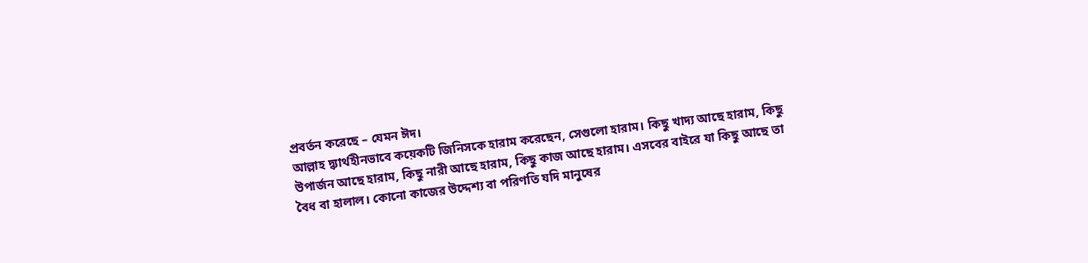প্রবর্তন করেছে – যেমন ঈদ।
আল্লাহ দ্ব্যার্থহীনভাবে কয়েকটি জিনিসকে হারাম করেছেন, সেগুলো হারাম। কিছু খাদ্য আছে হারাম, কিছু উপার্জন আছে হারাম, কিছু নারী আছে হারাম, কিছু কাজ আছে হারাম। এসবের বাইরে যা কিছু আছে তা বৈধ বা হালাল। কোনো কাজের উদ্দেশ্য বা পরিণতি যদি মানুষের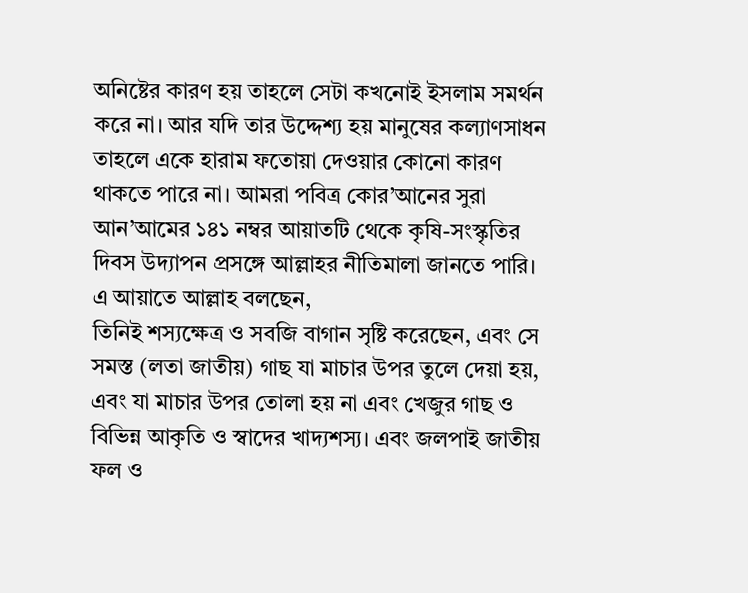অনিষ্টের কারণ হয় তাহলে সেটা কখনোই ইসলাম সমর্থন করে না। আর যদি তার উদ্দেশ্য হয় মানুষের কল্যাণসাধন তাহলে একে হারাম ফতোয়া দেওয়ার কোনো কারণ থাকতে পারে না। আমরা পবিত্র কোর’আনের সুরা আন’আমের ১৪১ নম্বর আয়াতটি থেকে কৃষি-সংস্কৃতির দিবস উদ্যাপন প্রসঙ্গে আল্লাহর নীতিমালা জানতে পারি। এ আয়াতে আল্লাহ বলছেন,
তিনিই শস্যক্ষেত্র ও সবজি বাগান সৃষ্টি করেছেন, এবং সে সমস্ত (লতা জাতীয়) গাছ যা মাচার উপর তুলে দেয়া হয়, এবং যা মাচার উপর তোলা হয় না এবং খেজুর গাছ ও বিভিন্ন আকৃতি ও স্বাদের খাদ্যশস্য। এবং জলপাই জাতীয় ফল ও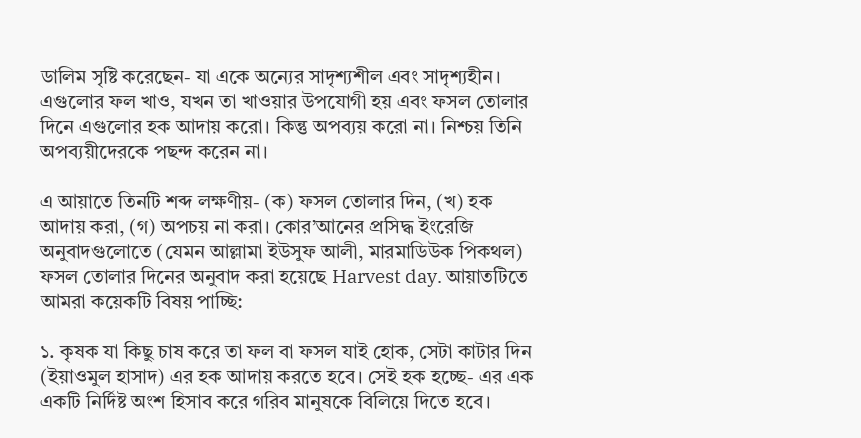ডালিম সৃষ্টি করেছেন- যা একে অন্যের সাদৃশ্যশীল এবং সাদৃশ্যহীন। এগুলোর ফল খাও, যখন তা খাওয়ার উপযোগী হয় এবং ফসল তোলার দিনে এগুলোর হক আদায় করো। কিন্তু অপব্যয় করো না। নিশ্চয় তিনি অপব্যয়ীদেরকে পছন্দ করেন না।

এ আয়াতে তিনটি শব্দ লক্ষণীয়- (ক) ফসল তোলার দিন, (খ) হক আদায় করা, (গ) অপচয় না করা। কোর’আনের প্রসিদ্ধ ইংরেজি অনুবাদগুলোতে (যেমন আল্লামা ইউসুফ আলী, মারমাডিউক পিকথল) ফসল তোলার দিনের অনুবাদ করা হয়েছে Harvest day. আয়াতটিতে আমরা কয়েকটি বিষয় পাচ্ছি:

১. কৃষক যা কিছু চাষ করে তা ফল বা ফসল যাই হোক, সেটা কাটার দিন (ইয়াওমুল হাসাদ) এর হক আদায় করতে হবে। সেই হক হচ্ছে- এর এক একটি নির্দিষ্ট অংশ হিসাব করে গরিব মানুষকে বিলিয়ে দিতে হবে।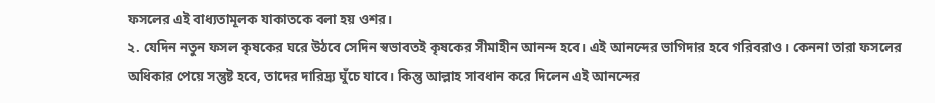ফসলের এই বাধ্যতামূলক যাকাতকে বলা হয় ওশর।
২. যেদিন নতুন ফসল কৃষকের ঘরে উঠবে সেদিন স্বভাবতই কৃষকের সীমাহীন আনন্দ হবে। এই আনন্দের ভাগিদার হবে গরিবরাও। কেননা তারা ফসলের অধিকার পেয়ে সন্তুষ্ট হবে, তাদের দারিদ্র্য ঘুঁচে যাবে। কিন্তু আল্লাহ সাবধান করে দিলেন এই আনন্দের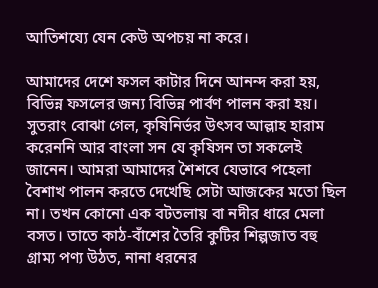আতিশয্যে যেন কেউ অপচয় না করে।

আমাদের দেশে ফসল কাটার দিনে আনন্দ করা হয়, বিভিন্ন ফসলের জন্য বিভিন্ন পার্বণ পালন করা হয়। সুতরাং বোঝা গেল, কৃষিনির্ভর উৎসব আল্লাহ হারাম করেননি আর বাংলা সন যে কৃষিসন তা সকলেই জানেন। আমরা আমাদের শৈশবে যেভাবে পহেলা বৈশাখ পালন করতে দেখেছি সেটা আজকের মতো ছিল না। তখন কোনো এক বটতলায় বা নদীর ধারে মেলা বসত। তাতে কাঠ-বাঁশের তৈরি কুটির শিল্পজাত বহু গ্রাম্য পণ্য উঠত, নানা ধরনের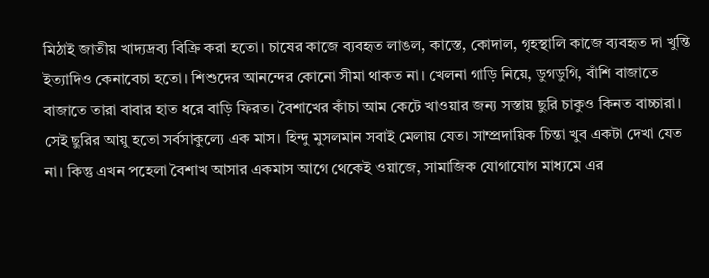মিঠাই জাতীয় খাদ্যদ্রব্য বিক্রি করা হতো। চাষের কাজে ব্যবহৃত লাঙল, কাস্তে, কোদাল, গৃহস্থালি কাজে ব্যবহৃত দা খুন্তি ইত্যাদিও কেনাবেচা হতো। শিশুদের আনন্দের কোনো সীমা থাকত না। খেলনা গাড়ি নিয়ে, ডুগডুগি, বাঁশি বাজাতে বাজাতে তারা বাবার হাত ধরে বাড়ি ফিরত। বৈশাখের কাঁচা আম কেটে খাওয়ার জন্য সস্তায় ছুরি চাকুও কিনত বাচ্চারা। সেই ছুরির আয়ু হতো সর্বসাকুল্যে এক মাস। হিন্দু মুসলমান সবাই মেলায় যেত। সাম্প্রদায়িক চিন্তা খুব একটা দেখা যেত না। কিন্তু এখন পহেলা বৈশাখ আসার একমাস আগে থেকেই ওয়াজে, সামাজিক যোগাযোগ মাধ্যমে এর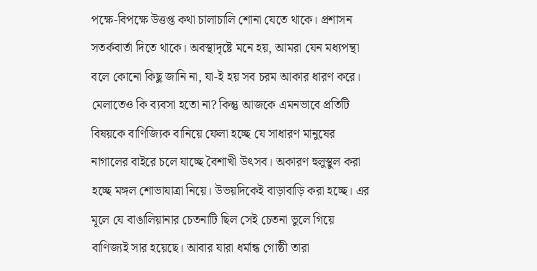পক্ষে-বিপক্ষে উত্তপ্ত কথা চালাচালি শোনা যেতে থাকে। প্রশাসন সতর্কবার্তা দিতে থাকে। অবস্থাদৃষ্টে মনে হয়, আমরা যেন মধ্যপন্থা বলে কোনো কিছু জানি না, যা-ই হয় সব চরম আকার ধারণ করে। মেলাতেও কি ব্যবসা হতো না? কিন্তু আজকে এমনভাবে প্রতিটি বিষয়কে বাণিজ্যিক বানিয়ে ফেলা হচ্ছে যে সাধারণ মানুষের নাগালের বাইরে চলে যাচ্ছে বৈশাখী উৎসব। অকারণ হুলুস্থুল করা হচ্ছে মঙ্গল শোভাযাত্রা নিয়ে। উভয়দিকেই বাড়াবাড়ি করা হচ্ছে। এর মূলে যে বাঙালিয়ানার চেতনাটি ছিল সেই চেতনা ভুলে গিয়ে বাণিজ্যই সার হয়েছে। আবার যারা ধর্মান্ধ গোষ্ঠী তারা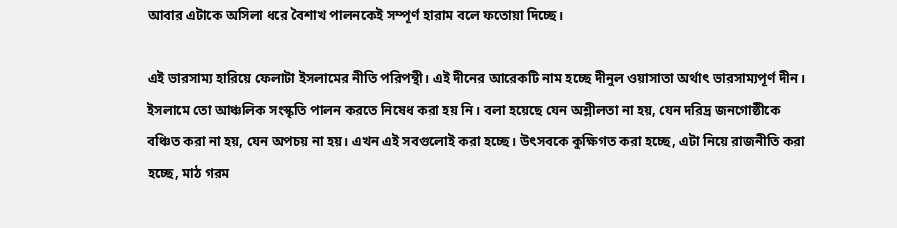আবার এটাকে অসিলা ধরে বৈশাখ পালনকেই সম্পূর্ণ হারাম বলে ফতোয়া দিচ্ছে।

এই ভারসাম্য হারিয়ে ফেলাটা ইসলামের নীতি পরিপন্থী। এই দীনের আরেকটি নাম হচ্ছে দীনুল ওয়াসাতা অর্থাৎ ভারসাম্যপূর্ণ দীন। ইসলামে তো আঞ্চলিক সংস্কৃতি পালন করতে নিষেধ করা হয় নি। বলা হয়েছে যেন অশ্লীলতা না হয়, যেন দরিদ্র জনগোষ্ঠীকে বঞ্চিত করা না হয়, যেন অপচয় না হয়। এখন এই সবগুলোই করা হচ্ছে। উৎসবকে কুক্ষিগত করা হচ্ছে, এটা নিয়ে রাজনীতি করা হচ্ছে, মাঠ গরম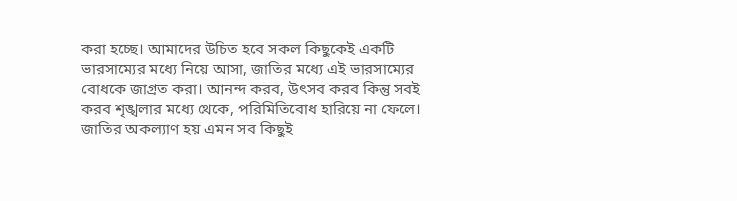করা হচ্ছে। আমাদের উচিত হবে সকল কিছুকেই একটি ভারসাম্যের মধ্যে নিয়ে আসা, জাতির মধ্যে এই ভারসাম্যের বোধকে জাগ্রত করা। আনন্দ করব, উৎসব করব কিন্তু সবই করব শৃঙ্খলার মধ্যে থেকে, পরিমিতিবোধ হারিয়ে না ফেলে। জাতির অকল্যাণ হয় এমন সব কিছুই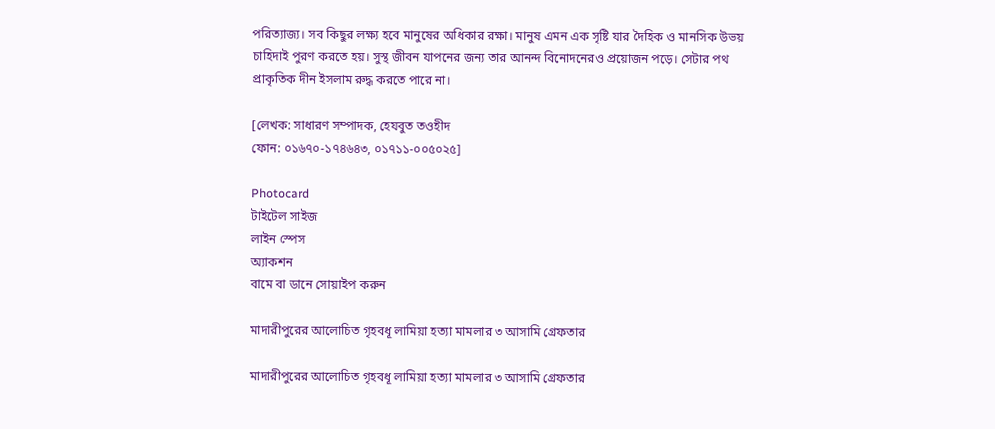পরিত্যাজ্য। সব কিছুর লক্ষ্য হবে মানুষের অধিকার রক্ষা। মানুষ এমন এক সৃষ্টি যার দৈহিক ও মানসিক উভয় চাহিদাই পুরণ করতে হয়। সুস্থ জীবন যাপনের জন্য তার আনন্দ বিনোদনেরও প্রয়োজন পড়ে। সেটার পথ প্রাকৃতিক দীন ইসলাম রুদ্ধ করতে পারে না।

[লেখক: সাধারণ সম্পাদক, হেযবুত তওহীদ
ফোন: ০১৬৭০-১৭৪৬৪৩, ০১৭১১-০০৫০২৫]

Photocard
টাইটেল সাইজ
লাইন স্পেস
অ্যাকশন
বামে বা ডানে সোয়াইপ করুন

মাদারীপুরের আলোচিত গৃহবধূ লামিয়া হত্যা মামলার ৩ আসামি গ্রেফতার

মাদারীপুরের আলোচিত গৃহবধূ লামিয়া হত্যা মামলার ৩ আসামি গ্রেফতার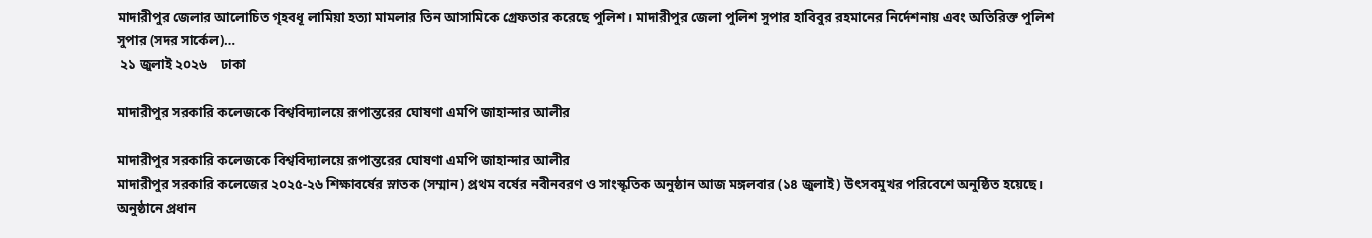মাদারীপুর জেলার আলোচিত গৃহবধূ লামিয়া হত্যা মামলার তিন আসামিকে গ্রেফতার করেছে পুলিশ। মাদারীপুর জেলা পুলিশ সুপার হাবিবুর রহমানের নির্দেশনায় এবং অতিরিক্ত পুলিশ সুপার (সদর সার্কেল)…
 ২১ জুলাই ২০২৬    ঢাকা

মাদারীপুর সরকারি কলেজকে বিশ্ববিদ্যালয়ে রূপান্তরের ঘোষণা এমপি জাহান্দার আলীর

মাদারীপুর সরকারি কলেজকে বিশ্ববিদ্যালয়ে রূপান্তরের ঘোষণা এমপি জাহান্দার আলীর
মাদারীপুর সরকারি কলেজের ২০২৫-২৬ শিক্ষাবর্ষের স্নাতক (সম্মান) প্রথম বর্ষের নবীনবরণ ও সাংস্কৃতিক অনুষ্ঠান আজ মঙ্গলবার (১৪ জুলাই) উৎসবমুখর পরিবেশে অনুষ্ঠিত হয়েছে। অনুষ্ঠানে প্রধান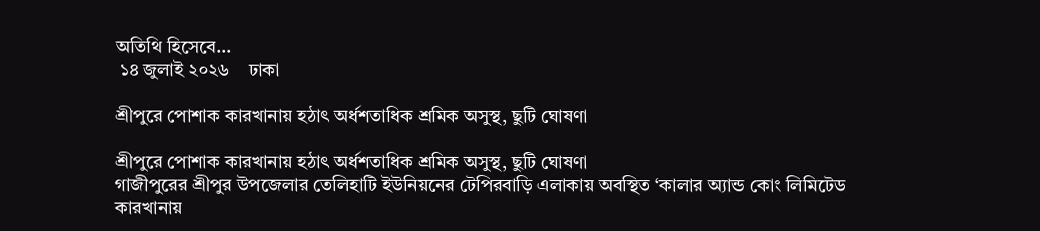অতিথি হিসেবে…
 ১৪ জুলাই ২০২৬    ঢাকা

শ্রীপুরে পোশাক কারখানায় হঠাৎ অর্ধশতাধিক শ্রমিক অসুস্থ, ছুটি ঘোষণা

শ্রীপুরে পোশাক কারখানায় হঠাৎ অর্ধশতাধিক শ্রমিক অসুস্থ, ছুটি ঘোষণা
গাজীপুরের শ্রীপুর উপজেলার তেলিহাটি ইউনিয়নের টেপিরবাড়ি এলাকায় অবস্থিত ‘কালার অ্যান্ড কোং লিমিটেড কারখানায়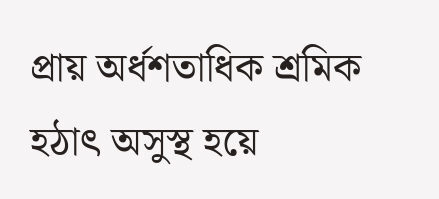প্রায় অর্ধশতাধিক শ্রমিক হঠাৎ অসুস্থ হয়ে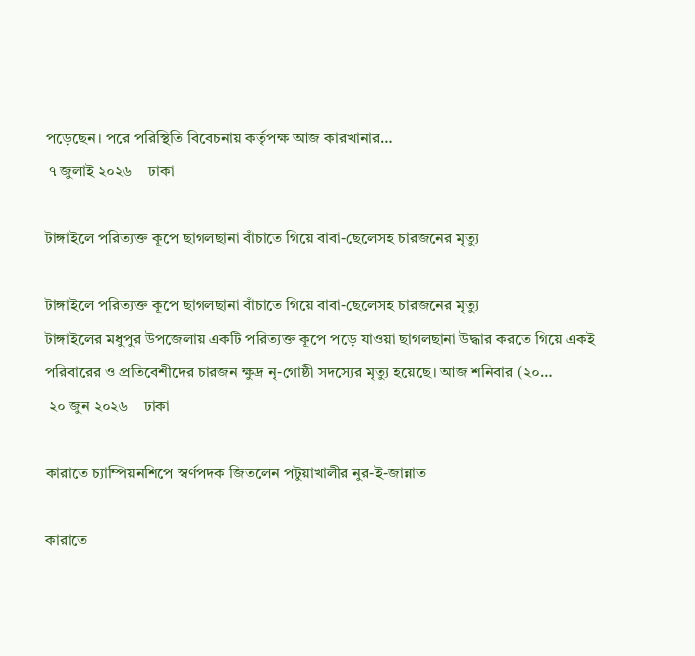পড়েছেন। পরে পরিস্থিতি বিবেচনায় কর্তৃপক্ষ আজ কারখানার…
 ৭ জুলাই ২০২৬    ঢাকা

টাঙ্গাইলে পরিত্যক্ত কূপে ছাগলছানা বাঁচাতে গিয়ে বাবা-ছেলেসহ চারজনের মৃত্যু

টাঙ্গাইলে পরিত্যক্ত কূপে ছাগলছানা বাঁচাতে গিয়ে বাবা-ছেলেসহ চারজনের মৃত্যু
টাঙ্গাইলের মধুপুর উপজেলায় একটি পরিত্যক্ত কূপে পড়ে যাওয়া ছাগলছানা উদ্ধার করতে গিয়ে একই পরিবারের ও প্রতিবেশীদের চারজন ক্ষুদ্র নৃ-গোষ্ঠী সদস্যের মৃত্যু হয়েছে। আজ শনিবার (২০…
 ২০ জুন ২০২৬    ঢাকা

কারাতে চ্যাম্পিয়নশিপে স্বর্ণপদক জিতলেন পটুয়াখালীর নুর-ই-জান্নাত

কারাতে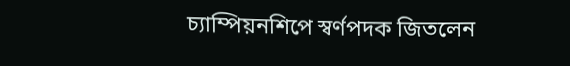চ্যাম্পিয়নশিপে স্বর্ণপদক জিতলেন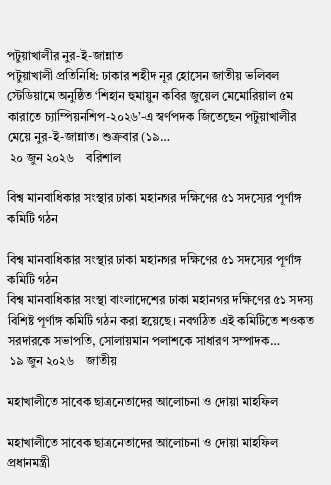পটুয়াখালীর নুর-ই-জান্নাত
পটুয়াখালী প্রতিনিধি: ঢাকার শহীদ নূর হোসেন জাতীয় ভলিবল স্টেডিয়ামে অনুষ্ঠিত ‘শিহান হুমায়ুন কবির জুয়েল মেমোরিয়াল ৫ম কারাতে চ্যাম্পিয়নশিপ-২০২৬’-এ স্বর্ণপদক জিতেছেন পটুয়াখালীর মেয়ে নুর-ই-জান্নাত। শুক্রবার (১৯…
 ২০ জুন ২০২৬    বরিশাল

বিশ্ব মানবাধিকার সংস্থার ঢাকা মহানগর দক্ষিণের ৫১ সদস্যের পূর্ণাঙ্গ কমিটি গঠন

বিশ্ব মানবাধিকার সংস্থার ঢাকা মহানগর দক্ষিণের ৫১ সদস্যের পূর্ণাঙ্গ কমিটি গঠন
বিশ্ব মানবাধিকার সংস্থা বাংলাদেশের ঢাকা মহানগর দক্ষিণের ৫১ সদস্য বিশিষ্ট পূর্ণাঙ্গ কমিটি গঠন করা হয়েছে। নবগঠিত এই কমিটিতে শওকত সরদারকে সভাপতি, সোলায়মান পলাশকে সাধারণ সম্পাদক…
 ১৯ জুন ২০২৬    জাতীয়

মহাখালীতে সাবেক ছাত্রনেতাদের আলোচনা ও দোয়া মাহফিল

মহাখালীতে সাবেক ছাত্রনেতাদের আলোচনা ও দোয়া মাহফিল
প্রধানমন্ত্রী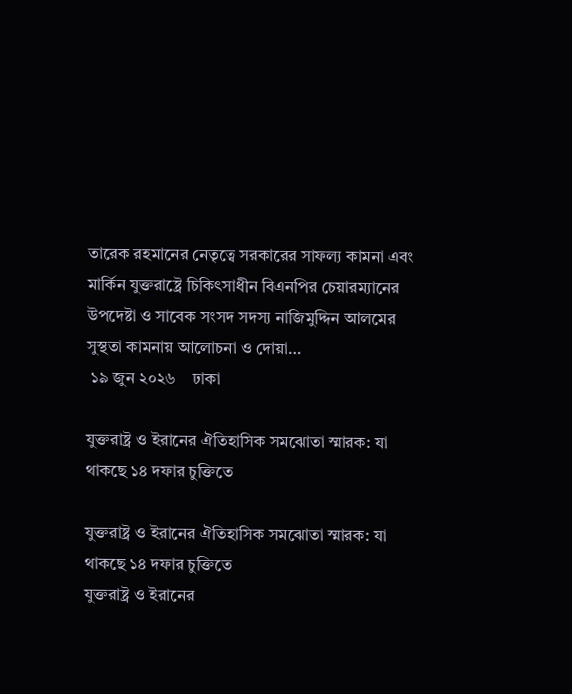তারেক রহমানের নেতৃত্বে সরকারের সাফল্য কামনা এবং মার্কিন যুক্তরাষ্ট্রে চিকিৎসাধীন বিএনপির চেয়ারম্যানের উপদেষ্টা ও সাবেক সংসদ সদস্য নাজিমুদ্দিন আলমের সুস্থতা কামনায় আলোচনা ও দোয়া…
 ১৯ জুন ২০২৬    ঢাকা

যুক্তরাষ্ট্র ও ইরানের ঐতিহাসিক সমঝোতা স্মারক: যা থাকছে ১৪ দফার চুক্তিতে

যুক্তরাষ্ট্র ও ইরানের ঐতিহাসিক সমঝোতা স্মারক: যা থাকছে ১৪ দফার চুক্তিতে
যুক্তরাষ্ট্র ও ইরানের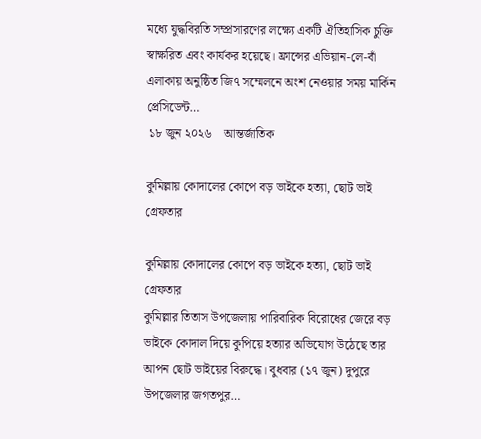মধ্যে যুদ্ধবিরতি সম্প্রসারণের লক্ষ্যে একটি ঐতিহাসিক চুক্তি স্বাক্ষরিত এবং কার্যকর হয়েছে। ফ্রান্সের এভিয়ান-লে-বাঁ এলাকায় অনুষ্ঠিত জি৭ সম্মেলনে অংশ নেওয়ার সময় মার্কিন প্রেসিডেন্ট…
 ১৮ জুন ২০২৬    আন্তর্জাতিক

কুমিল্লায় কোদালের কোপে বড় ভাইকে হত্যা, ছোট ভাই গ্রেফতার

কুমিল্লায় কোদালের কোপে বড় ভাইকে হত্যা, ছোট ভাই গ্রেফতার
কুমিল্লার তিতাস উপজেলায় পারিবারিক বিরোধের জেরে বড় ভাইকে কোদাল দিয়ে কুপিয়ে হত্যার অভিযোগ উঠেছে তার আপন ছোট ভাইয়ের বিরুদ্ধে। বুধবার (১৭ জুন) দুপুরে উপজেলার জগতপুর…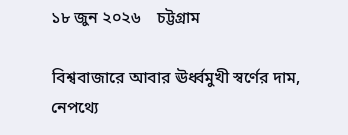১৮ জুন ২০২৬    চট্টগ্রাম

বিশ্ববাজারে আবার ঊর্ধ্বমুখী স্বর্ণের দাম, নেপথ্যে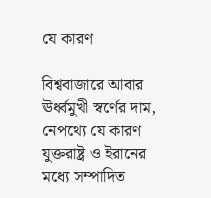যে কারণ

বিশ্ববাজারে আবার ঊর্ধ্বমুখী স্বর্ণের দাম, নেপথ্যে যে কারণ
যুক্তরাষ্ট্র ও ইরানের মধ্যে সম্পাদিত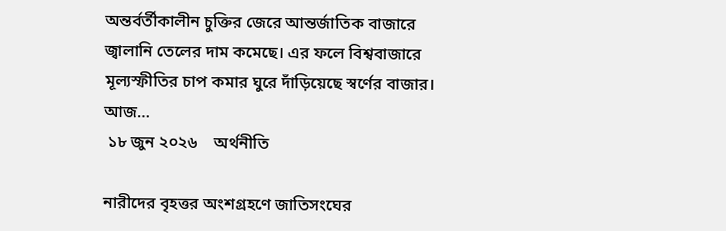অন্তর্বর্তীকালীন চুক্তির জেরে আন্তর্জাতিক বাজারে জ্বালানি তেলের দাম কমেছে। এর ফলে বিশ্ববাজারে মূল্যস্ফীতির চাপ কমার ঘুরে দাঁড়িয়েছে স্বর্ণের বাজার। আজ…
 ১৮ জুন ২০২৬    অর্থনীতি

নারীদের বৃহত্তর অংশগ্রহণে জাতিসংঘের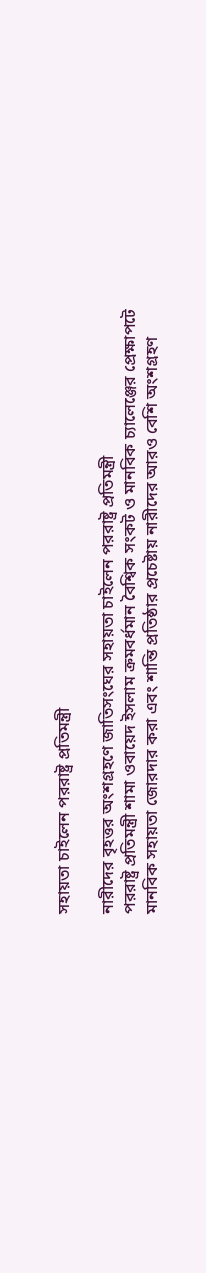সহায়তা চাইলেন পররাষ্ট্র প্রতিমন্ত্রী

নারীদের বৃহত্তর অংশগ্রহণে জাতিসংঘের সহায়তা চাইলেন পররাষ্ট্র প্রতিমন্ত্রী
পররাষ্ট্র প্রতিমন্ত্রী শামা ওবায়েদ ইসলাম ক্রমবর্ধমান বৈশ্বিক সংকট ও মানবিক চ্যালেঞ্জের প্রেক্ষাপটে মানবিক সহায়তা জোরদার করা এবং শান্তি প্রতিষ্ঠার প্রচেষ্টায় নারীদের আরও বেশি অংশগ্রহণ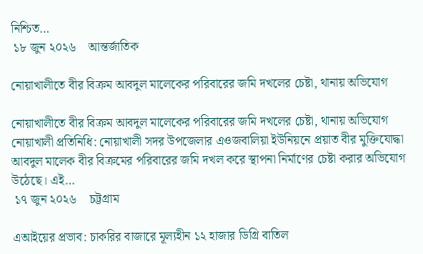নিশ্চিত…
 ১৮ জুন ২০২৬    আন্তর্জাতিক

নোয়াখালীতে বীর বিক্রম আবদুল মালেকের পরিবারের জমি দখলের চেষ্টা, থানায় অভিযোগ

নোয়াখালীতে বীর বিক্রম আবদুল মালেকের পরিবারের জমি দখলের চেষ্টা, থানায় অভিযোগ
নোয়াখালী প্রতিনিধি: নোয়াখালী সদর উপজেলার এওজবালিয়া ইউনিয়নে প্রয়াত বীর মুক্তিযোদ্ধা আবদুল মালেক বীর বিক্রমের পরিবারের জমি দখল করে স্থাপনা নির্মাণের চেষ্টা করার অভিযোগ উঠেছে। এই…
 ১৭ জুন ২০২৬    চট্টগ্রাম

এআইয়ের প্রভাব: চাকরির বাজারে মূল্যহীন ১২ হাজার ডিগ্রি বাতিল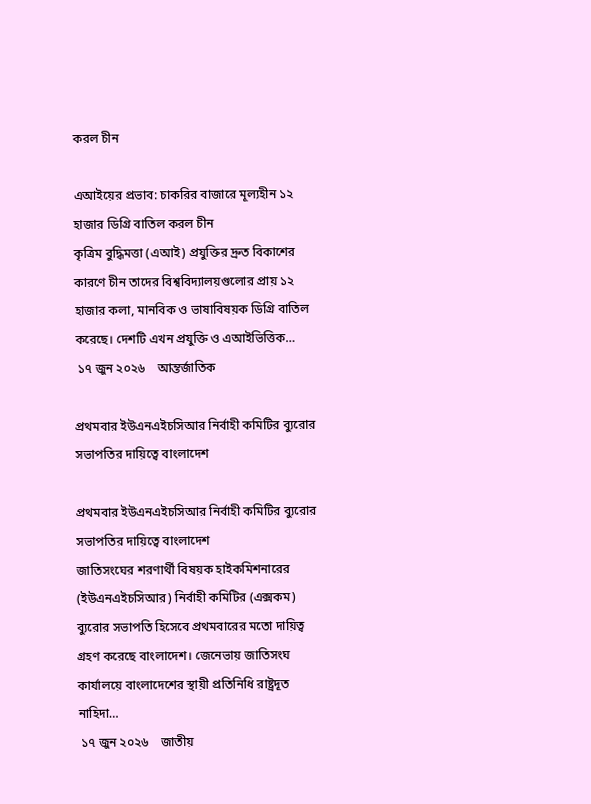করল চীন

এআইয়ের প্রভাব: চাকরির বাজারে মূল্যহীন ১২ হাজার ডিগ্রি বাতিল করল চীন
কৃত্রিম বুদ্ধিমত্তা (এআই) প্রযুক্তির দ্রুত বিকাশের কারণে চীন তাদের বিশ্ববিদ্যালয়গুলোর প্রায় ১২ হাজার কলা, মানবিক ও ভাষাবিষয়ক ডিগ্রি বাতিল করেছে। দেশটি এখন প্রযুক্তি ও এআইভিত্তিক…
 ১৭ জুন ২০২৬    আন্তর্জাতিক

প্রথমবার ইউএনএইচসিআর নির্বাহী কমিটির ব্যুরোর সভাপতির দায়িত্বে বাংলাদেশ

প্রথমবার ইউএনএইচসিআর নির্বাহী কমিটির ব্যুরোর সভাপতির দায়িত্বে বাংলাদেশ
জাতিসংঘের শরণার্থী বিষয়ক হাইকমিশনারের (ইউএনএইচসিআর) নির্বাহী কমিটির (এক্সকম) ব্যুরোর সভাপতি হিসেবে প্রথমবারের মতো দায়িত্ব গ্রহণ করেছে বাংলাদেশ। জেনেভায় জাতিসংঘ কার্যালয়ে বাংলাদেশের স্থায়ী প্রতিনিধি রাষ্ট্রদূত নাহিদা…
 ১৭ জুন ২০২৬    জাতীয়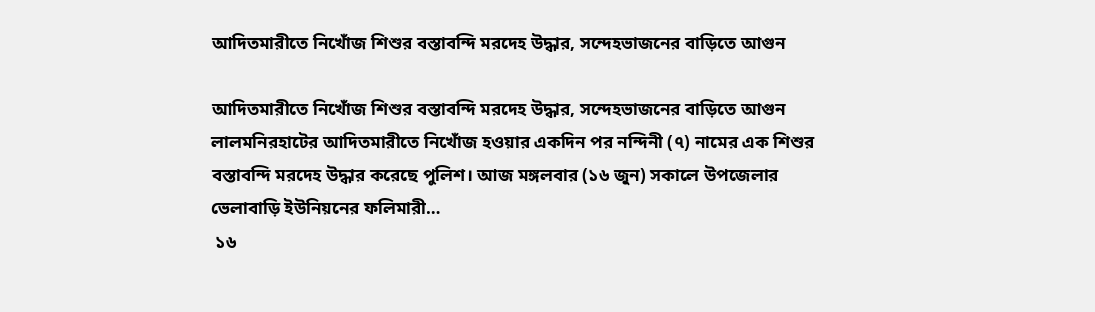আদিতমারীতে নিখোঁজ শিশুর বস্তাবন্দি মরদেহ উদ্ধার, সন্দেহভাজনের বাড়িতে আগুন

আদিতমারীতে নিখোঁজ শিশুর বস্তাবন্দি মরদেহ উদ্ধার, সন্দেহভাজনের বাড়িতে আগুন
লালমনিরহাটের আদিতমারীতে নিখোঁজ হওয়ার একদিন পর নন্দিনী (৭) নামের এক শিশুর বস্তাবন্দি মরদেহ উদ্ধার করেছে পুলিশ। আজ মঙ্গলবার (১৬ জুন) সকালে উপজেলার ভেলাবাড়ি ইউনিয়নের ফলিমারী…
 ১৬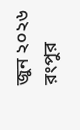জুন ২০২৬    রংপুর